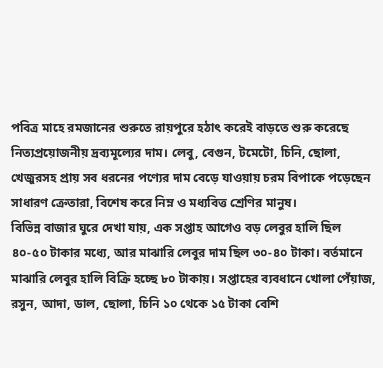পবিত্র মাহে রমজানের শুরুতে রায়পুরে হঠাৎ করেই বাড়তে শুরু করেছে নিত্যপ্রয়োজনীয় দ্রব্যমূল্যের দাম। লেবু, বেগুন, টমেটো, চিনি, ছোলা, খেজুরসহ প্রায় সব ধরনের পণ্যের দাম বেড়ে যাওয়ায় চরম বিপাকে পড়েছেন সাধারণ ক্রেতারা, বিশেষ করে নিম্ন ও মধ্যবিত্ত শ্রেণির মানুষ।
বিভিন্ন বাজার ঘুরে দেখা যায়, এক সপ্তাহ আগেও বড় লেবুর হালি ছিল ৪০-৫০ টাকার মধ্যে, আর মাঝারি লেবুর দাম ছিল ৩০-৪০ টাকা। বর্তমানে মাঝারি লেবুর হালি বিক্রি হচ্ছে ৮০ টাকায়। সপ্তাহের ব্যবধানে খোলা পেঁয়াজ, রসুন, আদা, ডাল, ছোলা, চিনি ১০ থেকে ১৫ টাকা বেশি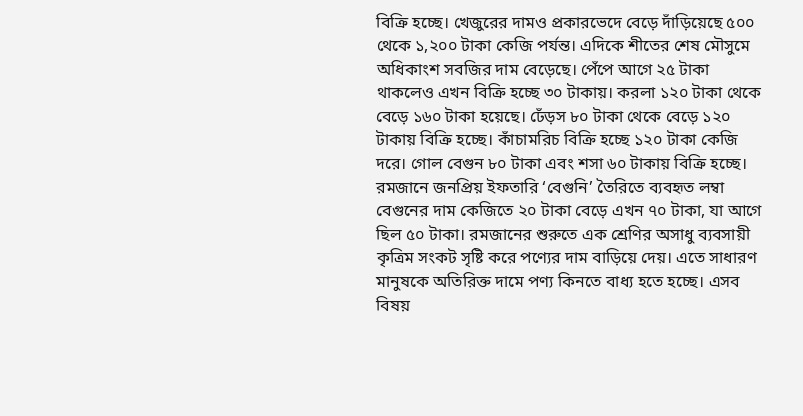বিক্রি হচ্ছে। খেজুরের দামও প্রকারভেদে বেড়ে দাঁড়িয়েছে ৫০০ থেকে ১,২০০ টাকা কেজি পর্যন্ত। এদিকে শীতের শেষ মৌসুমে অধিকাংশ সবজির দাম বেড়েছে। পেঁপে আগে ২৫ টাকা থাকলেও এখন বিক্রি হচ্ছে ৩০ টাকায়। করলা ১২০ টাকা থেকে বেড়ে ১৬০ টাকা হয়েছে। ঢেঁড়স ৮০ টাকা থেকে বেড়ে ১২০ টাকায় বিক্রি হচ্ছে। কাঁচামরিচ বিক্রি হচ্ছে ১২০ টাকা কেজি দরে। গোল বেগুন ৮০ টাকা এবং শসা ৬০ টাকায় বিক্রি হচ্ছে। রমজানে জনপ্রিয় ইফতারি ‘বেগুনি’ তৈরিতে ব্যবহৃত লম্বা বেগুনের দাম কেজিতে ২০ টাকা বেড়ে এখন ৭০ টাকা, যা আগে ছিল ৫০ টাকা। রমজানের শুরুতে এক শ্রেণির অসাধু ব্যবসায়ী কৃত্রিম সংকট সৃষ্টি করে পণ্যের দাম বাড়িয়ে দেয়। এতে সাধারণ মানুষকে অতিরিক্ত দামে পণ্য কিনতে বাধ্য হতে হচ্ছে। এসব বিষয়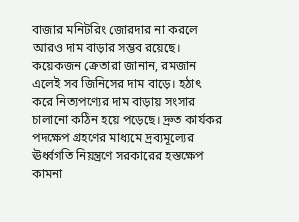বাজার মনিটরিং জোরদার না করলে আরও দাম বাড়ার সম্ভব রয়েছে।
কয়েকজন ক্রেতারা জানান, রমজান এলেই সব জিনিসের দাম বাড়ে। হঠাৎ করে নিত্যপণ্যের দাম বাড়ায় সংসার চালানো কঠিন হয়ে পড়েছে। দ্রুত কার্যকর পদক্ষেপ গ্রহণের মাধ্যমে দ্রব্যমূল্যের ঊর্ধ্বগতি নিয়ন্ত্রণে সরকারের হস্তক্ষেপ কামনা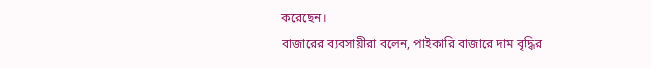করেছেন।
বাজারের ব্যবসায়ীরা বলেন, পাইকারি বাজারে দাম বৃদ্ধির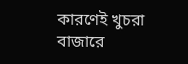কারণেই খুচরা বাজারে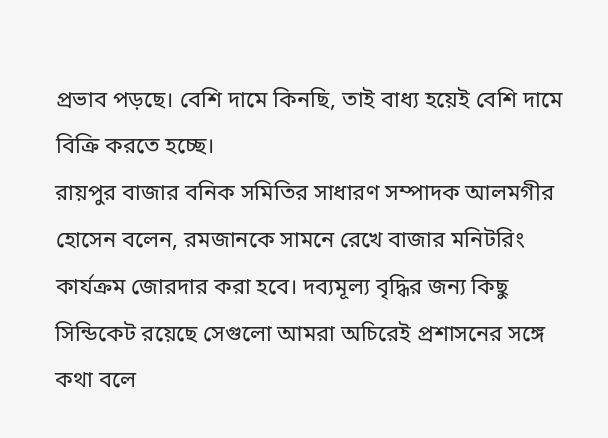প্রভাব পড়ছে। বেশি দামে কিনছি, তাই বাধ্য হয়েই বেশি দামে বিক্রি করতে হচ্ছে।
রায়পুর বাজার বনিক সমিতির সাধারণ সম্পাদক আলমগীর হোসেন বলেন, রমজানকে সামনে রেখে বাজার মনিটরিং কার্যক্রম জোরদার করা হবে। দব্যমূল্য বৃদ্ধির জন্য কিছু সিন্ডিকেট রয়েছে সেগুলো আমরা অচিরেই প্রশাসনের সঙ্গে কথা বলে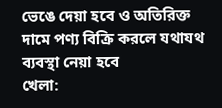ভেঙে দেয়া হবে ও অতিরিক্ত দামে পণ্য বিক্রি করলে যথাযথ ব্যবস্থা নেয়া হবে
খেলা: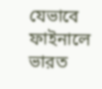যেভাবে ফাইনালে ভারত